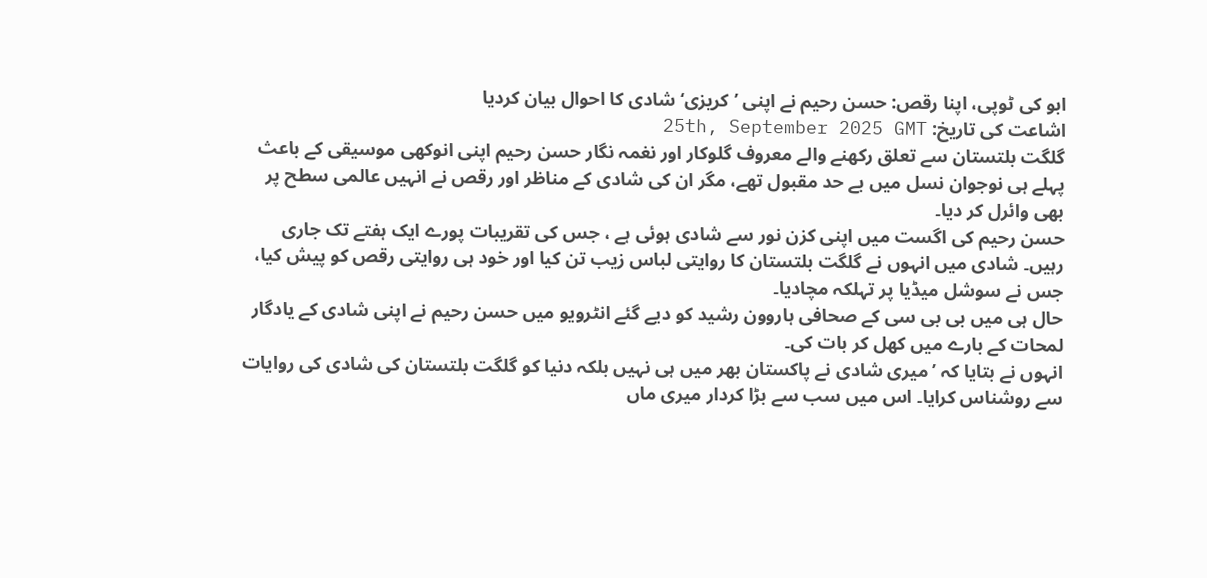ابو کی ٹوپی، اپنا رقص: حسن رحیم نے اپنی ’کریزی‘ شادی کا احوال بیان کردیا
اشاعت کی تاریخ: 25th, September 2025 GMT
گلگت بلتستان سے تعلق رکھنے والے معروف گلوکار اور نغمہ نگار حسن رحیم اپنی انوکھی موسیقی کے باعث پہلے ہی نوجوان نسل میں بے حد مقبول تھے، مگر ان کی شادی کے مناظر اور رقص نے انہیں عالمی سطح پر بھی وائرل کر دیا۔
حسن رحیم کی اگست میں اپنی کزن نور سے شادی ہوئی ہے ، جس کی تقریبات پورے ایک ہفتے تک جاری رہیں۔ شادی میں انہوں نے گلگت بلتستان کا روایتی لباس زیب تن کیا اور خود ہی روایتی رقص کو پیش کیا، جس نے سوشل میڈیا پر تہلکہ مچادیا۔
حال ہی میں بی بی سی کے صحافی ہاروون رشید کو دیے گئے انٹرویو میں حسن رحیم نے اپنی شادی کے یادگار لمحات کے بارے میں کھل کر بات کی۔
انہوں نے بتایا کہ ’میری شادی نے پاکستان بھر میں ہی نہیں بلکہ دنیا کو گلگت بلتستان کی شادی کی روایات سے روشناس کرایا۔ اس میں سب سے بڑا کردار میری ماں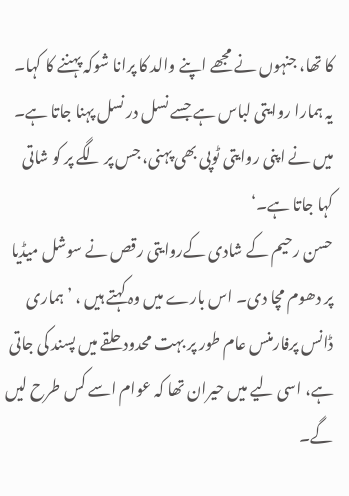کا تھا، جنہوں نے مجھے اپنے والد کا پرانا شوکہ پہننے کا کہا۔ یہ ہمارا روایتی لباس ہے جسے نسل در نسل پہنا جاتا ہے۔ میں نے اپنی روایتی ٹوپی بھی پہنی، جس پر لگے پر کو شاتی کہا جاتا ہے۔‘
حسن رحیم کے شادی کےروایتی رقص نے سوشل میڈیا پر دھوم مچا دی۔ اس بارے میں وہ کہتے ہیں ، ’ہماری ڈانس پرفارمنس عام طور پر بہت محدود حلقے میں پسند کی جاتی ہے، اسی لیے میں حیران تھا کہ عوام اسے کس طرح لیں گے۔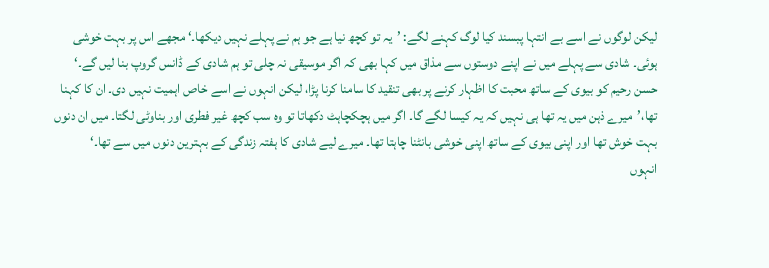لیکن لوگوں نے اسے بے انتہا پبسند کیا لوگ کہنے لگے: ’یہ تو کچھ نیا ہے جو ہم نے پہلے نہیں دیکھا۔‘ مجھے اس پر بہت خوشی ہوئی۔ شادی سے پہلے میں نے اپنے دوستوں سے مذاق میں کہا بھی کہ اگر موسیقی نہ چلی تو ہم شادی کے ڈانس گروپ بنا لیں گے۔‘
حسن رحیم کو بیوی کے ساتھ محبت کا اظہار کرنے پر بھی تنقید کا سامنا کرنا پڑا، لیکن انہوں نے اسے خاص اہمیت نہیں دی۔ ان کا کہنا تھا،’میرے ذہن میں یہ تھا ہی نہیں کہ یہ کیسا لگے گا۔ اگر میں ہچکچاہٹ دکھاتا تو وہ سب کچھ غیر فطری اور بناوٹی لگتا۔ میں ان دنوں بہت خوش تھا اور اپنی بیوی کے ساتھ اپنی خوشی بانٹنا چاہتا تھا۔ میرے لیے شادی کا ہفتہ زندگی کے بہترین دنوں میں سے تھا۔‘
انہوں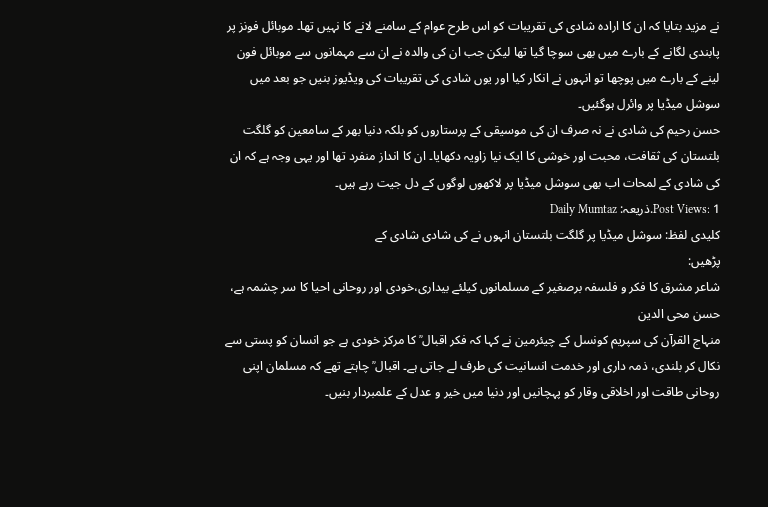نے مزید بتایا کہ ان کا ارادہ شادی کی تقریبات کو اس طرح عوام کے سامنے لانے کا نہیں تھا۔ موبائل فونز پر پابندی لگانے کے بارے میں بھی سوچا گیا تھا لیکن جب ان کی والدہ نے ان سے مہمانوں سے موبائل فون لینے کے بارے میں پوچھا تو انہوں نے انکار کیا اور یوں شادی کی تقریبات کی ویڈیوز بنیں جو بعد میں سوشل میڈیا پر وائرل ہوگئیں۔
حسن رحیم کی شادی نے نہ صرف ان کی موسیقی کے پرستاروں کو بلکہ دنیا بھر کے سامعین کو گلگت بلتستان کی ثقافت، محبت اور خوشی کا ایک نیا زاویہ دکھایا۔ ان کا انداز منفرد تھا اور یہی وجہ ہے کہ ان کی شادی کے لمحات اب بھی سوشل میڈیا پر لاکھوں لوگوں کے دل جیت رہے ہیں۔
Post Views: 1.ذریعہ: Daily Mumtaz
کلیدی لفظ: سوشل میڈیا پر گلگت بلتستان انہوں نے کی شادی شادی کے
پڑھیں:
شاعر مشرق کا فکر و فلسفہ برصغیر کے مسلمانوں کیلئے بیداری،خودی اور روحانی احیا کا سر چشمہ ہے، حسن محی الدین
منہاج القرآن کی سپریم کونسل کے چیئرمین نے کہا کہ فکر اقبال ؒ کا مرکز خودی ہے جو انسان کو پستی سے نکال کر بلندی، ذمہ داری اور خدمت انسانیت کی طرف لے جاتی ہے۔ اقبال ؒ چاہتے تھے کہ مسلمان اپنی روحانی طاقت اور اخلاقی وقار کو پہچانیں اور دنیا میں خیر و عدل کے علمبردار بنیں۔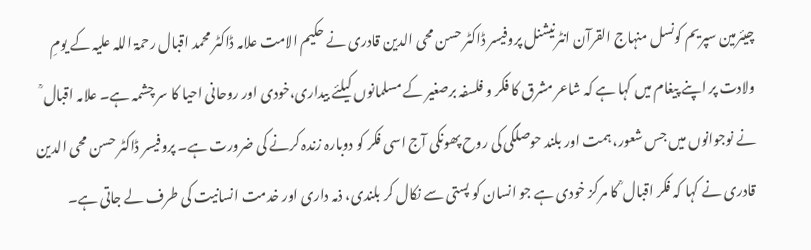چیئرمین سپریم کونسل منہاج القرآن انٹرنیشنل پروفیسر ڈاکٹر حسن محی الدین قادری نے حکیم الامت علامہ ڈاکٹر محمد اقبال رحمۃ اللہ علیہ کے یومِ ولادت پر اپنے پیغام میں کہا ہے کہ شاعر مشرق کا فکر و فلسفہ برصغیر کے مسلمانوں کیلئے بیداری،خودی اور روحانی احیا کا سر چشمہ ہے۔ علامہ اقبال ؒ نے نوجوانوں میں جس شعور، ہمت اور بلند حوصلگی کی روح پھونکی آج اسی فکر کو دوبارہ زندہ کرنے کی ضرورت ہے۔ پروفیسر ڈاکٹر حسن محی الدین قادری نے کہا کہ فکر اقبال ؒ کا مرکز خودی ہے جو انسان کو پستی سے نکال کر بلندی، ذمہ داری اور خدمت انسانیت کی طرف لے جاتی ہے۔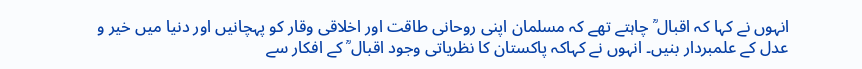انہوں نے کہا کہ اقبال ؒ چاہتے تھے کہ مسلمان اپنی روحانی طاقت اور اخلاقی وقار کو پہچانیں اور دنیا میں خیر و عدل کے علمبردار بنیں۔ انہوں نے کہاکہ پاکستان کا نظریاتی وجود اقبال ؒ کے افکار سے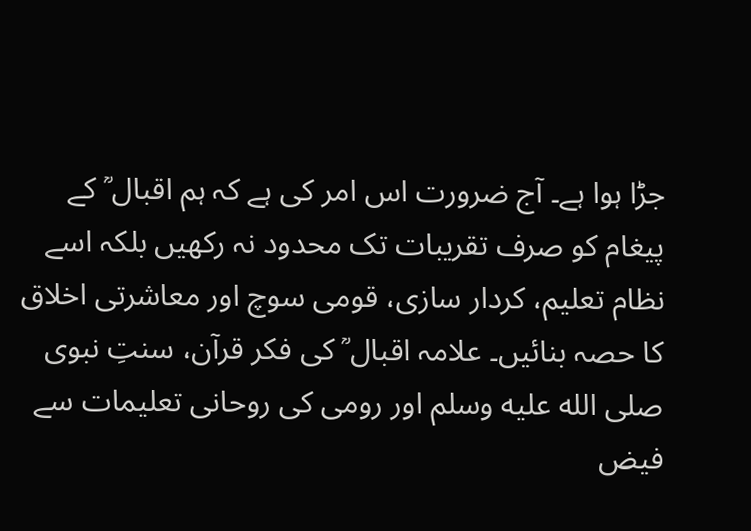جڑا ہوا ہے۔ آج ضرورت اس امر کی ہے کہ ہم اقبال ؒ کے پیغام کو صرف تقریبات تک محدود نہ رکھیں بلکہ اسے نظام تعلیم، کردار سازی، قومی سوچ اور معاشرتی اخلاق کا حصہ بنائیں۔ علامہ اقبال ؒ کی فکر قرآن، سنتِ نبوی صلى الله عليه وسلم اور رومی کی روحانی تعلیمات سے فیض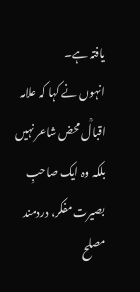یافتہ ہے۔
انہوں نے کہا کہ علامہ اقبالؒ محض شاعر نہیں بلکہ وہ ایک صاحبِ بصیرت مفکر، دردمند مصلح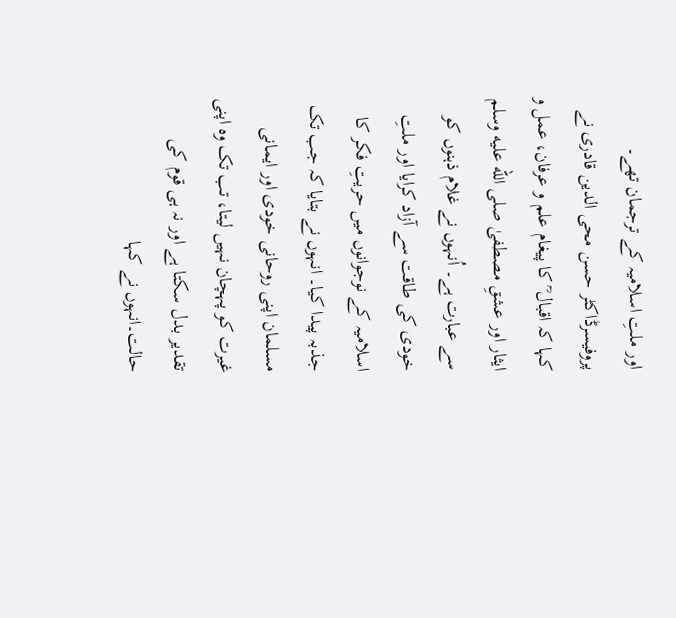اور ملتِ اسلامیہ کے ترجمان تھے۔ پروفیسرڈاکٹر حسن محی الدین قادری نے کہا کہ اقبال ؒ کا پیغام علم و عرفان، عمل و ایثار اور عشقِ مصطفیٰ صلى الله عليه وسلم سے عبارت ہے۔ اُنہوں نے غلام ذہنوں کو خودی کی طاقت سے آزاد کرایا اور ملتِ اسلامیہ کے نوجوانوں میں حریتِ فکر کا جذبہ پیدا کیا۔ انہوں نے بتایا کہ جب تک مسلمان اپنی روحانی خودی اور ایمانی غیرت کو پہچان نہیں لیتا، تب تک وہ اپنی تقدیر بدل سکتا ہے اور نہ ہی قوم کی حالت۔انہوں نے کہا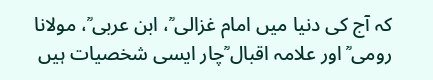کہ آج کی دنیا میں امام غزالی ؒ، ابن عربی ؒ، مولانا رومی ؒ اور علامہ اقبال ؒچار ایسی شخصیات ہیں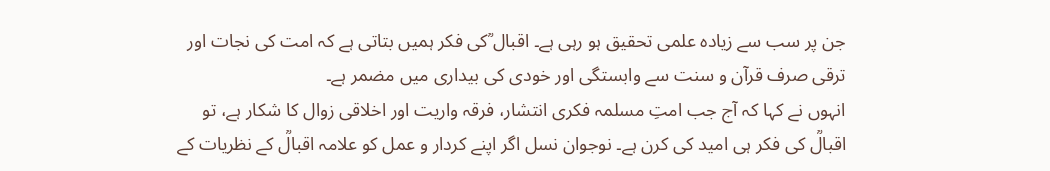جن پر سب سے زیادہ علمی تحقیق ہو رہی ہے۔ اقبال ؒکی فکر ہمیں بتاتی ہے کہ امت کی نجات اور ترقی صرف قرآن و سنت سے وابستگی اور خودی کی بیداری میں مضمر ہے۔
انہوں نے کہا کہ آج جب امتِ مسلمہ فکری انتشار، فرقہ واریت اور اخلاقی زوال کا شکار ہے، تو اقبالؒ کی فکر ہی امید کی کرن ہے۔ نوجوان نسل اگر اپنے کردار و عمل کو علامہ اقبالؒ کے نظریات کے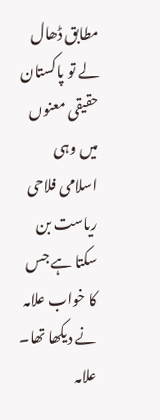مطابق ڈھال لے تو پاکستان حقیقی معنوں میں وہی اسلامی فلاحی ریاست بن سکتا ہے جس کا خواب علامہ نے دیکھا تھا۔ علامہ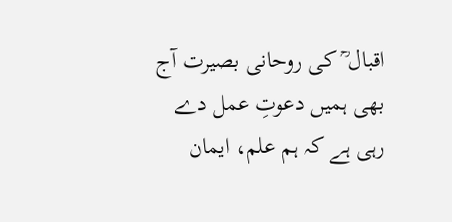اقبال ؒ کی روحانی بصیرت آج بھی ہمیں دعوتِ عمل دے رہی ہے کہ ہم علم، ایمان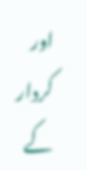اور کردار کے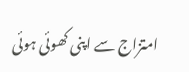امتزاج سے اپنی کھوئی ہوئی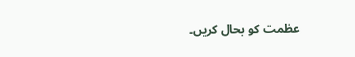عظمت کو بحال کریں۔